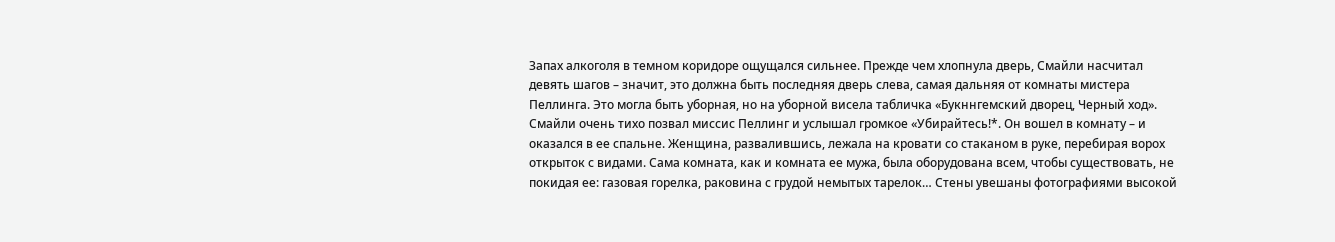Запах алкоголя в темном коридоре ощущался сильнее. Прежде чем хлопнула дверь, Смайли насчитал девять шагов – значит, это должна быть последняя дверь слева, самая дальняя от комнаты мистера Пеллинга. Это могла быть уборная, но на уборной висела табличка «Букннгемский дворец, Черный ход». Смайли очень тихо позвал миссис Пеллинг и услышал громкое «Убирайтесь!*. Он вошел в комнату – и оказался в ее спальне. Женщина, развалившись, лежала на кровати со стаканом в руке, перебирая ворох открыток с видами. Сама комната, как и комната ее мужа, была оборудована всем, чтобы существовать, не покидая ее: газовая горелка, раковина с грудой немытых тарелок… Стены увешаны фотографиями высокой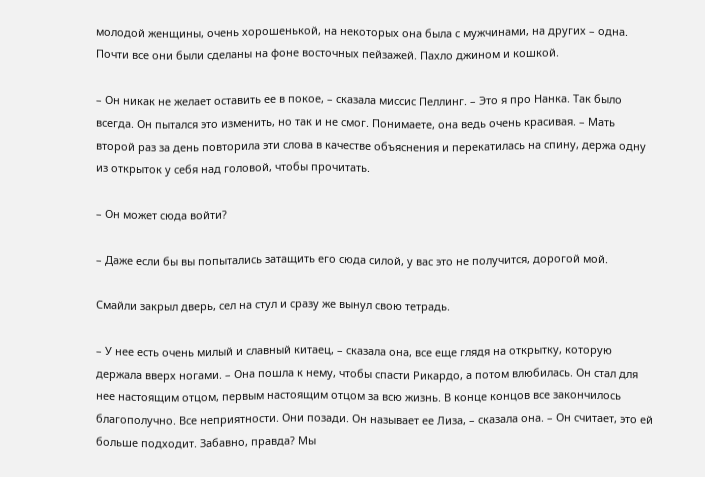молодой женщины, очень хорошенькой, на некоторых она была с мужчинами, на других – одна. Почти все они были сделаны на фоне восточных пейзажей. Пахло джином и кошкой.

– Он никак не желает оставить ее в покое, – сказала миссис Пеллинг. – Это я про Нанка. Так было всегда. Он пытался это изменить, но так и не смог. Понимаете, она ведь очень красивая. – Мать второй раз за день повторила эти слова в качестве объяснения и перекатилась на спину, держа одну из открыток у себя над головой, чтобы прочитать.

– Он может сюда войти?

– Даже если бы вы попытались затащить его сюда силой, у вас это не получится, дорогой мой.

Смайли закрыл дверь, сел на стул и сразу же вынул свою тетрадь.

– У нее есть очень милый и славный китаец, – сказала она, все еще глядя на открытку, которую держала вверх ногами. – Она пошла к нему, чтобы спасти Рикардо, а потом влюбилась. Он стал для нее настоящим отцом, первым настоящим отцом за всю жизнь. В конце концов все закончилось благополучно. Все неприятности. Они позади. Он называет ее Лиза, – сказала она. – Он считает, это ей больше подходит. Забавно, правда? Мы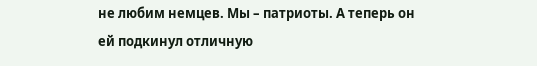не любим немцев. Мы – патриоты. А теперь он ей подкинул отличную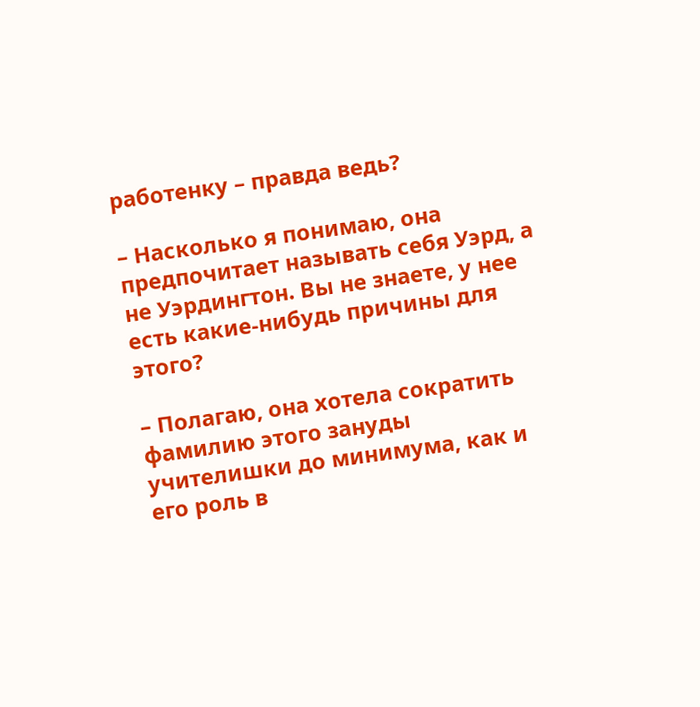работенку – правда ведь?

– Насколько я понимаю, она предпочитает называть себя Уэрд, а не Уэрдингтон. Вы не знаете, у нее есть какие-нибудь причины для этого?

– Полагаю, она хотела сократить фамилию этого зануды учителишки до минимума, как и его роль в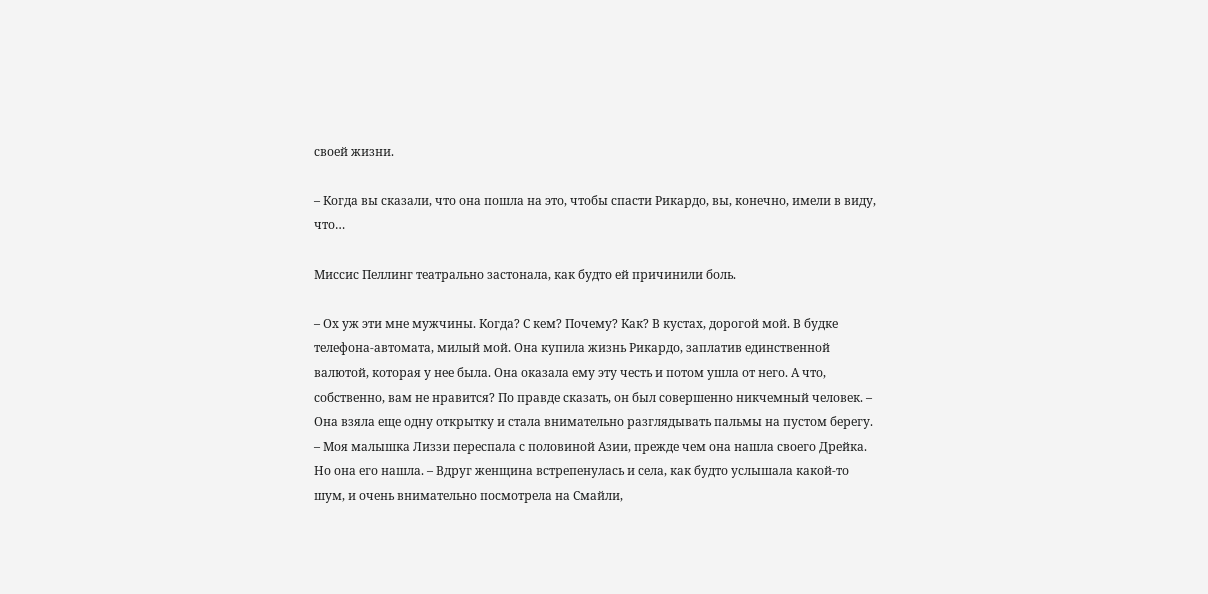своей жизни.

– Когда вы сказали, что она пошла на это, чтобы спасти Рикардо, вы, конечно, имели в виду, что…

Миссис Пеллинг театрально застонала, как будто ей причинили боль.

– Ох уж эти мне мужчины. Когда? С кем? Почему? Как? В кустах, дорогой мой. В будке телефона-автомата, милый мой. Она купила жизнь Рикардо, заплатив единственной валютой, которая у нее была. Она оказала ему эту честь и потом ушла от него. А что, собственно, вам не нравится? По правде сказать, он был совершенно никчемный человек. – Она взяла еще одну открытку и стала внимательно разглядывать пальмы на пустом берегу. – Моя малышка Лиззи переспала с половиной Азии, прежде чем она нашла своего Дрейка. Но она его нашла. – Вдруг женщина встрепенулась и села, как будто услышала какой-то шум, и очень внимательно посмотрела на Смайли,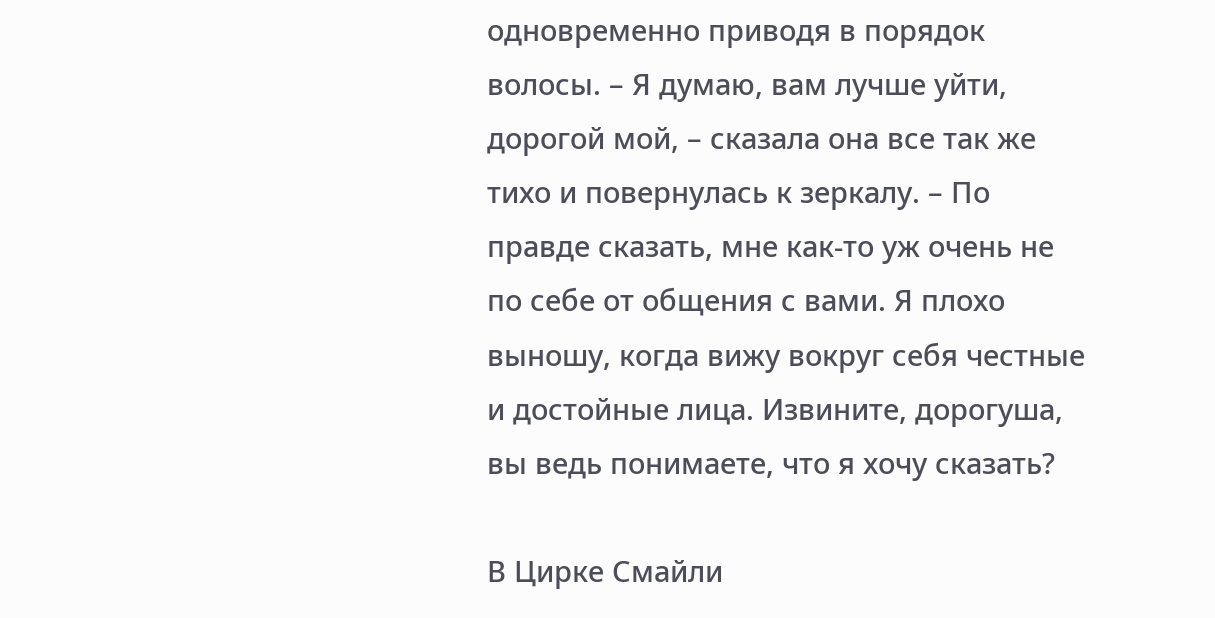одновременно приводя в порядок волосы. – Я думаю, вам лучше уйти, дорогой мой, – сказала она все так же тихо и повернулась к зеркалу. – По правде сказать, мне как-то уж очень не по себе от общения с вами. Я плохо выношу, когда вижу вокруг себя честные и достойные лица. Извините, дорогуша, вы ведь понимаете, что я хочу сказать?

В Цирке Смайли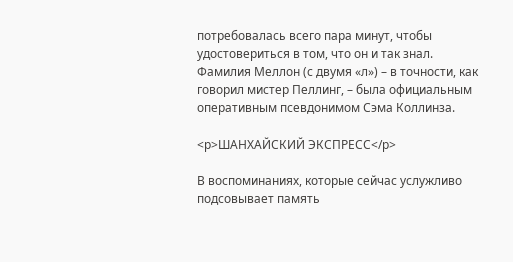потребовалась всего пара минут, чтобы удостовериться в том, что он и так знал. Фамилия Меллон (с двумя «л») – в точности, как говорил мистер Пеллинг, – была официальным оперативным псевдонимом Сэма Коллинза.

<p>ШАНХАЙСКИЙ ЭКСПРЕСС</p>

В воспоминаниях, которые сейчас услужливо подсовывает память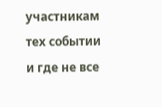участникам тех событии и где не все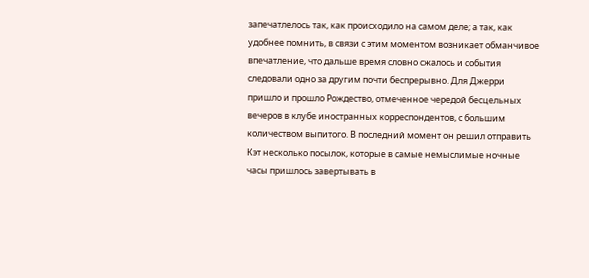запечатлелось так, как происходило на самом деле; а так, как удобнее помнить, в связи с этим моментом возникает обманчивое впечатление, что дальше время словно сжалось и события следовали одно за другим почти беспрерывно. Для Джерри пришло и прошло Рождество, отмеченное чередой бесцельных вечеров в клубе иностранных корреспондентов, с большим количеством выпитого. В последний момент он решил отправить Кэт несколько посылок, которые в самые немыслимые ночные часы пришлось завертывать в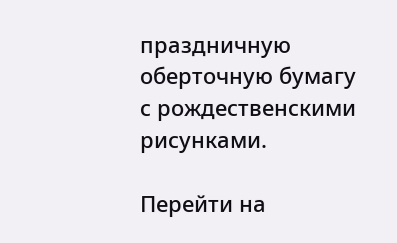праздничную оберточную бумагу с рождественскими рисунками.

Перейти на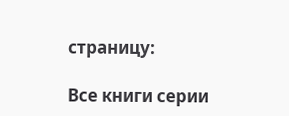страницу:

Все книги серии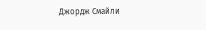Джордж Смайли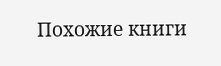Похожие книги